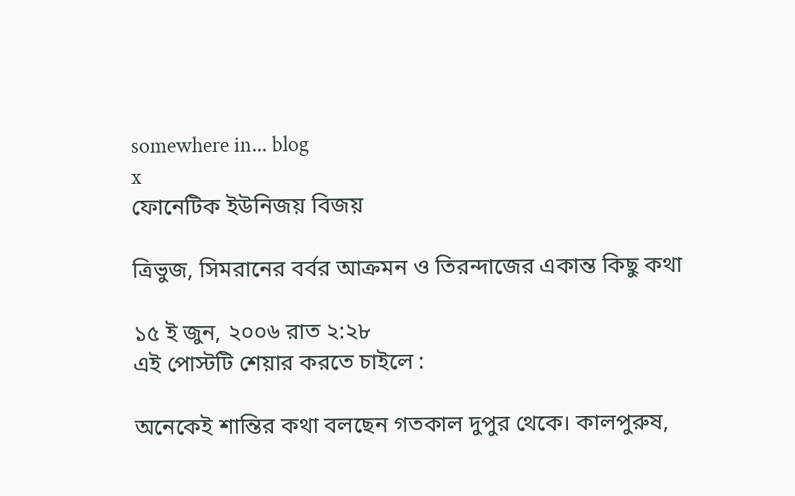somewhere in... blog
x
ফোনেটিক ইউনিজয় বিজয়

ত্রিভুজ, সিমরানের বর্বর আক্রমন ও তিরন্দাজের একান্ত কিছু কথা

১৫ ই জুন, ২০০৬ রাত ২:২৮
এই পোস্টটি শেয়ার করতে চাইলে :

অনেকেই শান্তির কথা বলছেন গতকাল দুপুর থেকে। কালপুরুষ,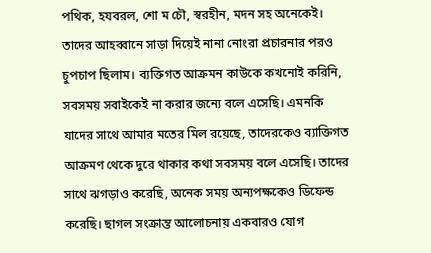পথিক, হযবরল, শো ম চৌ, স্বরহীন, মদন সহ অনেকেই। তাদের আহব্বানে সাড়া দিয়েই নানা নোংরা প্রচারনার পরও চুপচাপ ছিলাম। ব্যক্তিগত আক্রমন কাউকে কখনোই করিনি, সবসময় সবাইকেই না করার জন্যে বলে এসেছি। এমনকি যাদের সাথে আমার মতের মিল রয়েছে, তাদেরকেও ব্যাক্তিগত আক্রমণ থেকে দুরে থাকার কথা সবসময় বলে এসেছি। তাদের সাথে ঝগড়াও করেছি, অনেক সময় অন্যপক্ষকেও ডিফেন্ড করেছি। ছাগল সংক্রান্ত আলোচনায় একবারও যোগ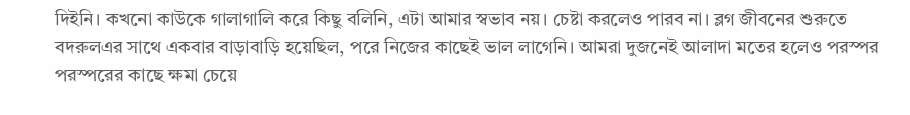দিইনি। কখনো কাউকে গালাগালি করে কিছু বলিনি, এটা আমার স্বভাব নয়। চেষ্টা করলেও পারব না। ব্লগ জীবনের শুরুতে বদরুলএর সাথে একবার বাড়াবাড়ি হয়েছিল, পরে নিজের কাছেই ভাল লাগেনি। আমরা দুজনেই আলাদা মতের হলেও পরস্পর পরস্পরের কাছে ক্ষমা চেয়ে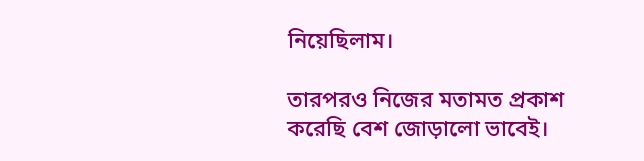নিয়েছিলাম।

তারপরও নিজের মতামত প্রকাশ করেছি বেশ জোড়ালো ভাবেই।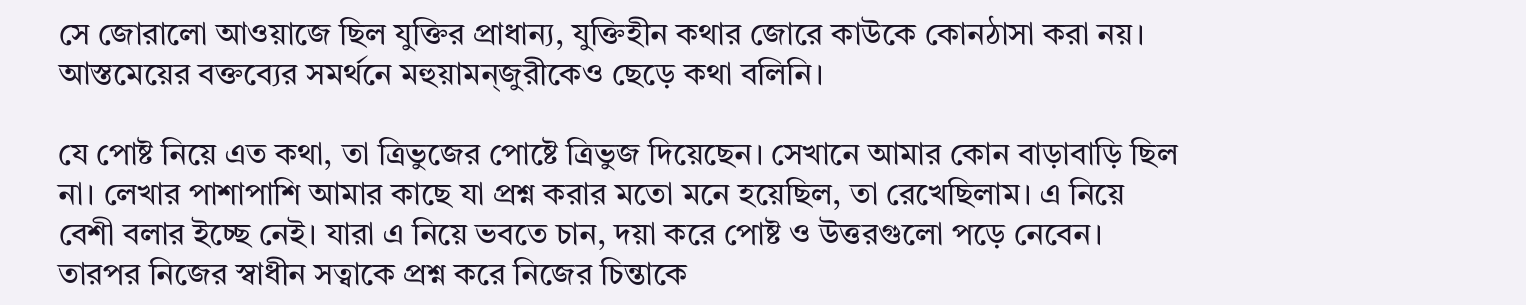সে জোরালো আওয়াজে ছিল যুক্তির প্রাধান্য, যুক্তিহীন কথার জোরে কাউকে কোনঠাসা করা নয়। আস্তমেয়ের বক্তব্যের সমর্থনে মহুয়ামন্জুরীকেও ছেড়ে কথা বলিনি।

যে পোষ্ট নিয়ে এত কথা, তা ত্রিভুজের পোষ্টে ত্রিভুজ দিয়েছেন। সেখানে আমার কোন বাড়াবাড়ি ছিল না। লেখার পাশাপাশি আমার কাছে যা প্রশ্ন করার মতো মনে হয়েছিল, তা রেখেছিলাম। এ নিয়ে বেশী বলার ইচ্ছে নেই। যারা এ নিয়ে ভবতে চান, দয়া করে পোষ্ট ও উত্তরগুলো পড়ে নেবেন। তারপর নিজের স্বাধীন সত্বাকে প্রশ্ন করে নিজের চিন্তাকে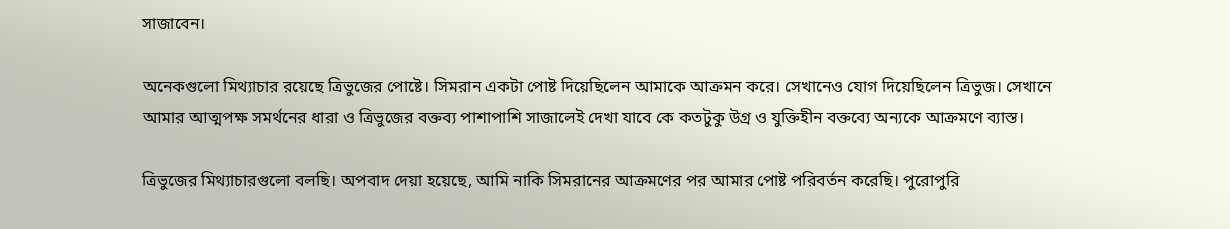সাজাবেন।

অনেকগুলো মিথ্যাচার রয়েছে ত্রিভুজের পোষ্টে। সিমরান একটা পোষ্ট দিয়েছিলেন আমাকে আক্রমন করে। সেখানেও যোগ দিয়েছিলেন ত্রিভুজ। সেখানে আমার আত্মপক্ষ সমর্থনের ধারা ও ত্রিভুজের বক্তব্য পাশাপাশি সাজালেই দেখা যাবে কে কতটুকু উগ্র ও যুক্তিহীন বক্তব্যে অন্যকে আক্রমণে ব্যাস্ত।

ত্রিভুজের মিথ্যাচারগুলো বলছি। অপবাদ দেয়া হয়েছে, আমি নাকি সিমরানের আক্রমণের পর আমার পোষ্ট পরিবর্তন করেছি। পুরোপুরি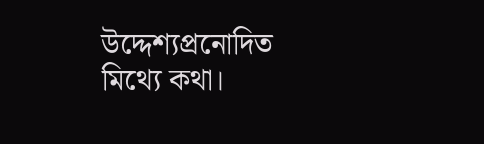উদ্দেশ্যপ্রনোদিত মিথ্যে কথা।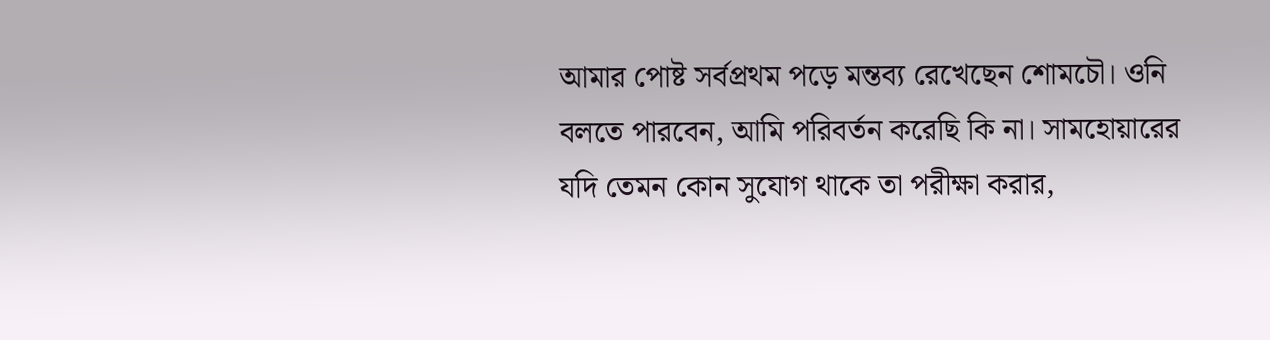আমার পোষ্ট সর্বপ্রথম পড়ে মন্তব্য রেখেছেন শোমচৌ। ওনি বলতে পারবেন, আমি পরিবর্তন করেছি কি না। সামহোয়ারের যদি তেমন কোন সুযোগ থাকে তা পরীক্ষা করার,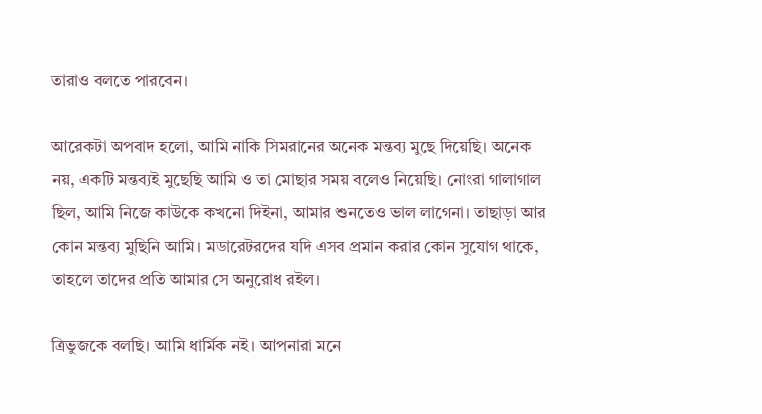তারাও বলতে পারবেন।

আরেকটা অপবাদ হলো, আমি নাকি সিমরানের অনেক মন্তব্য মুছে দিয়েছি। অনেক নয়, একটি মন্তব্যই মুছেছি আমি ও তা মোছার সময় বলেও নিয়েছি। নোংরা গালাগাল ছিল, আমি নিজে কাউকে কখনো দিইনা, আমার শুনতেও ভাল লাগেনা। তাছাড়া আর কোন মন্তব্য মুছিনি আমি। মডারেটরদের যদি এসব প্রমান করার কোন সুযোগ থাকে, তাহলে তাদের প্রতি আমার সে অনুরোধ রইল।

ত্রিভুজকে বলছি। আমি ধার্মিক নই। আপনারা মনে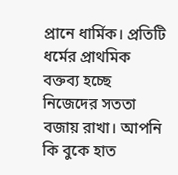প্রানে ধার্মিক। প্রতিটি ধর্মের প্রাথমিক বক্তব্য হচ্ছে নিজেদের সততা বজায় রাখা। আপনি কি বুকে হাত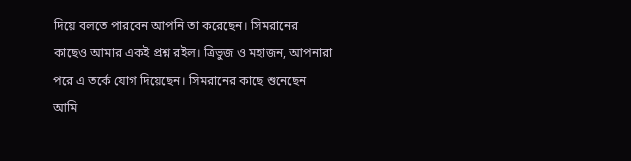দিয়ে বলতে পারবেন আপনি তা করেছেন। সিমরানের কাছেও আমার একই প্রশ্ন রইল। ত্রিভুজ ও মহাজন, আপনারা পরে এ তর্কে যোগ দিয়েছেন। সিমরানের কাছে শুনেছেন আমি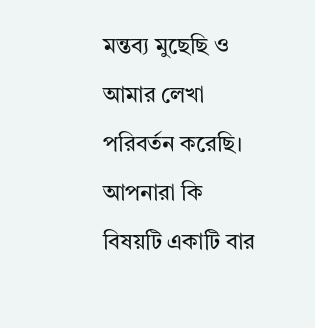মন্তব্য মুছেছি ও আমার লেখা পরিবর্তন করেছি। আপনারা কি বিষয়টি একাটি বার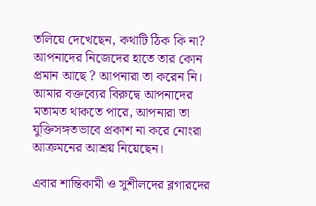তলিয়ে দেখেছেন, কথাটি ঠিক কি না? আপনাদের নিজেদের হাতে তার কোন প্রমান আছে ? আপনারা তা করেন নি। আমার বক্তব্যের বিরুদ্বে আপনাদের মতামত থাকতে পারে, আপনারা তা যুক্তিসঙ্গতভাবে প্রকাশ না করে নোংরা আক্রমনের আশ্রয় নিয়েছেন।

এবার শান্তিকামী ও সুশীলদের ব্লগারদের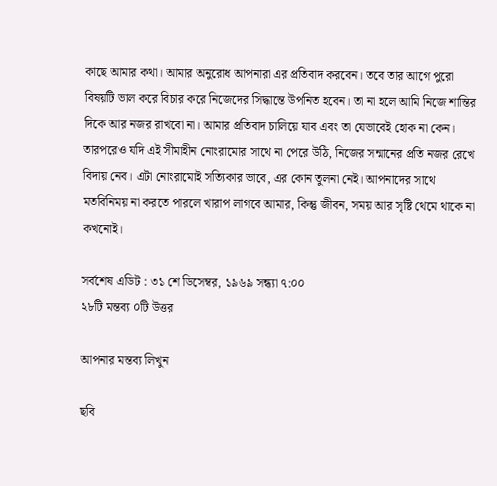কাছে আমার কথা। আমার অনুরোধ আপনারা এর প্রতিবাদ করবেন। তবে তার আগে পুরো বিষয়টি ভাল করে বিচার করে নিজেদের সিদ্ধান্তে উপনিত হবেন। তা না হলে আমি নিজে শান্তির দিকে আর নজর রাখবো না। আমার প্রতিবাদ চালিয়ে যাব এবং তা যেভাবেই হোক না কেন। তারপরেও যদি এই সীমাহীন নোংরামোর সাথে না পেরে উঠি, নিজের সন্মানের প্রতি নজর রেখে বিদায় নেব। এটা নোংরামোই সত্যিকার ভাবে, এর কোন তুলনা নেই। আপনাদের সাথে মতবিনিময় না করতে পারলে খারাপ লাগবে আমার, কিন্তু জীবন, সময় আর সৃষ্টি থেমে থাকে না কখনোই।

সর্বশেষ এডিট : ৩১ শে ডিসেম্বর, ১৯৬৯ সন্ধ্যা ৭:০০
২৮টি মন্তব্য ০টি উত্তর

আপনার মন্তব্য লিখুন

ছবি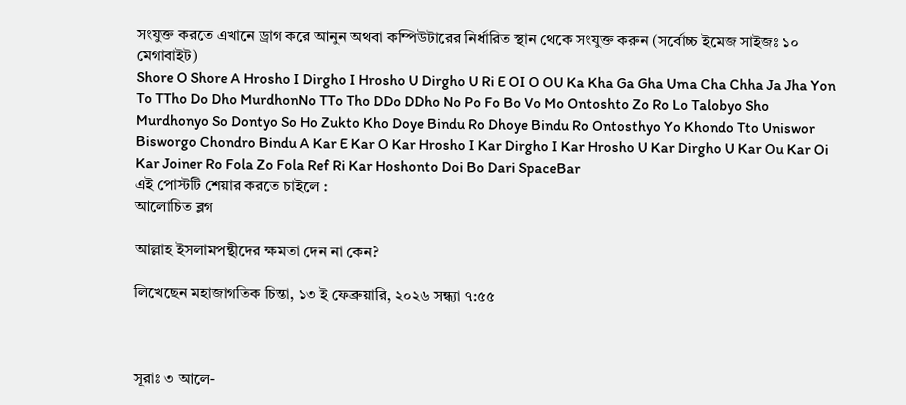সংযুক্ত করতে এখানে ড্রাগ করে আনুন অথবা কম্পিউটারের নির্ধারিত স্থান থেকে সংযুক্ত করুন (সর্বোচ্চ ইমেজ সাইজঃ ১০ মেগাবাইট)
Shore O Shore A Hrosho I Dirgho I Hrosho U Dirgho U Ri E OI O OU Ka Kha Ga Gha Uma Cha Chha Ja Jha Yon To TTho Do Dho MurdhonNo TTo Tho DDo DDho No Po Fo Bo Vo Mo Ontoshto Zo Ro Lo Talobyo Sho Murdhonyo So Dontyo So Ho Zukto Kho Doye Bindu Ro Dhoye Bindu Ro Ontosthyo Yo Khondo Tto Uniswor Bisworgo Chondro Bindu A Kar E Kar O Kar Hrosho I Kar Dirgho I Kar Hrosho U Kar Dirgho U Kar Ou Kar Oi Kar Joiner Ro Fola Zo Fola Ref Ri Kar Hoshonto Doi Bo Dari SpaceBar
এই পোস্টটি শেয়ার করতে চাইলে :
আলোচিত ব্লগ

আল্লাহ ইসলামপন্থীদের ক্ষমতা দেন না কেন?

লিখেছেন মহাজাগতিক চিন্তা, ১৩ ই ফেব্রুয়ারি, ২০২৬ সন্ধ্যা ৭:৫৫



সূরাঃ ৩ আলে-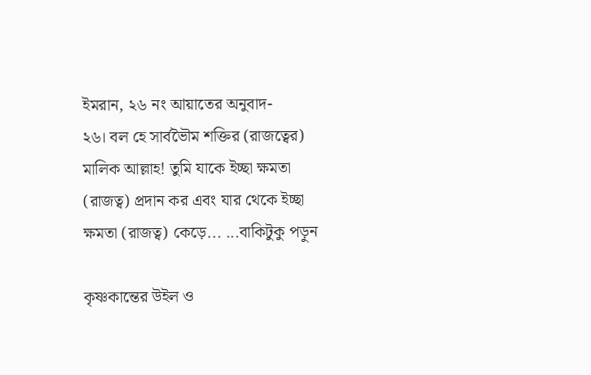ইমরান, ২৬ নং আয়াতের অনুবাদ-
২৬। বল হে সার্বভৈৗম শক্তির (রাজত্বের) মালিক আল্লাহ! তুমি যাকে ইচ্ছা ক্ষমতা (রাজত্ব) প্রদান কর এবং যার থেকে ইচ্ছা ক্ষমতা (রাজত্ব) কেড়ে... ...বাকিটুকু পড়ুন

কৃষ্ণকান্তের উইল ও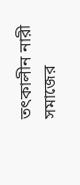তৎকালীন নারী সমাজের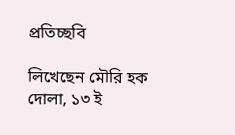প্রতিচ্ছবি

লিখেছেন মৌরি হক দোলা, ১৩ ই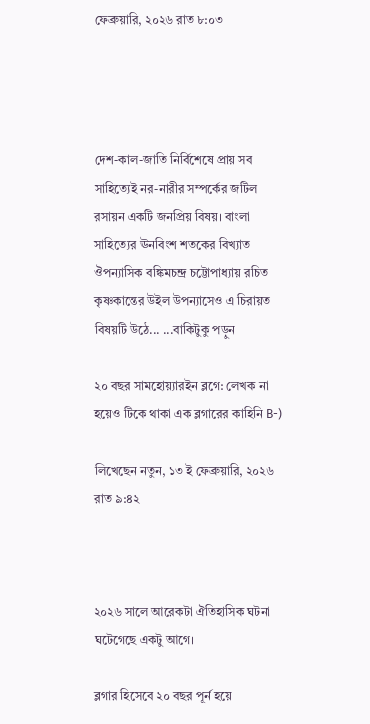ফেব্রুয়ারি, ২০২৬ রাত ৮:০৩




দেশ-কাল-জাতি নির্বিশেষে প্রায় সব সাহিত্যেই নর-নারীর সম্পর্কের জটিল রসায়ন একটি জনপ্রিয় বিষয়। বাংলা সাহিত্যের ঊনবিংশ শতকের বিখ্যাত ঔপন্যাসিক বঙ্কিমচন্দ্র চট্টোপাধ্যায় রচিত কৃষ্ণকান্তের উইল উপন্যাসেও এ চিরায়ত বিষয়টি উঠে... ...বাকিটুকু পড়ুন

২০ বছর সামহোয়্যারইন ব্লগে: লেখক না হয়েও টিকে থাকা এক ব্লগারের কাহিনি B-)

লিখেছেন নতুন, ১৩ ই ফেব্রুয়ারি, ২০২৬ রাত ৯:৪২



২০২৬ সালে আরেকটা ঐতিহাসিক ঘটনা ঘটেগেছে একটু আগে।

ব্লগার হিসেবে ২০ বছর পূর্ন হয়ে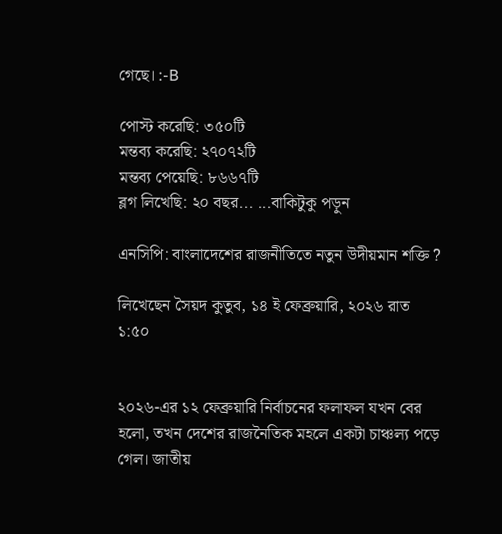গেছে। :-B

পোস্ট করেছি: ৩৫০টি
মন্তব্য করেছি: ২৭০৭২টি
মন্তব্য পেয়েছি: ৮৬৬৭টি
ব্লগ লিখেছি: ২০ বছর... ...বাকিটুকু পড়ুন

এনসিপি: বাংলাদেশের রাজনীতিতে নতুন উদীয়মান শক্তি ?

লিখেছেন সৈয়দ কুতুব, ১৪ ই ফেব্রুয়ারি, ২০২৬ রাত ১:৫০


২০২৬-এর ১২ ফেব্রুয়ারি নির্বাচনের ফলাফল যখন বের হলো, তখন দেশের রাজনৈতিক মহলে একটা চাঞ্চল্য পড়ে গেল। জাতীয়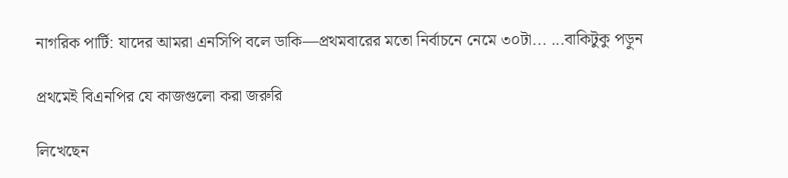নাগরিক পার্টি: যাদের আমরা এনসিপি বলে ডাকি—প্রথমবারের মতো নির্বাচনে নেমে ৩০টা... ...বাকিটুকু পড়ুন

প্রথমেই বিএনপির যে কাজগুলো করা জরুরি

লিখেছেন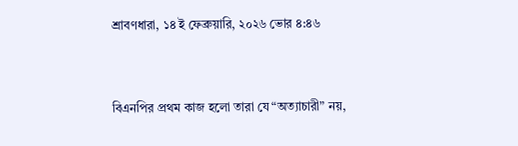শ্রাবণধারা, ১৪ ই ফেব্রুয়ারি, ২০২৬ ভোর ৪:৪৬


বিএনপির প্রথম কাজ হলো তারা যে “অত্যাচারী” নয়,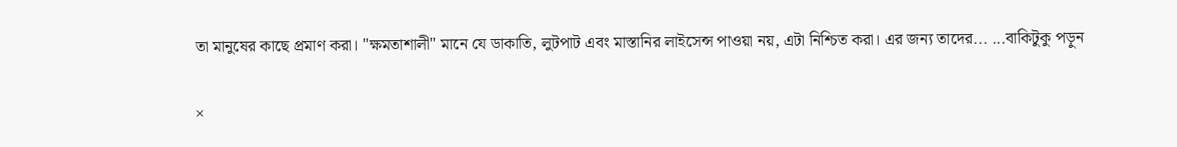তা মানুষের কাছে প্রমাণ করা। "ক্ষমতাশালী" মানে যে ডাকাতি, লুটপাট এবং মাস্তানির লাইসেন্স পাওয়া নয়, এটা নিশ্চিত করা। এর জন্য তাদের... ...বাকিটুকু পড়ুন

×